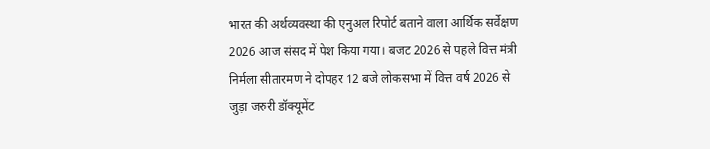भारत की अर्थव्यवस्था की एनुअल रिपोर्ट बताने वाला आर्थिक सर्वेक्षण 2026 आज संसद में पेश किया गया। बजट 2026 से पहले वित्त मंत्री निर्मला सीतारमण ने दोपहर 12 बजे लोकसभा में वित्त वर्ष 2026 से जुड़ा जरुरी डॉक्यूमेंट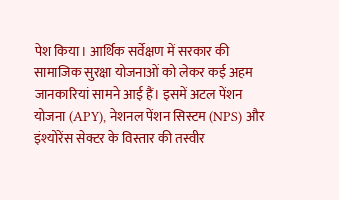पेश किया। आर्थिक सर्वेक्षण में सरकार की सामाजिक सुरक्षा योजनाओं को लेकर कई अहम जानकारियां सामने आई हैं। इसमें अटल पेंशन योजना (APY), नेशनल पेंशन सिस्टम (NPS) और इंश्योरेंस सेक्टर के विस्तार की तस्वीर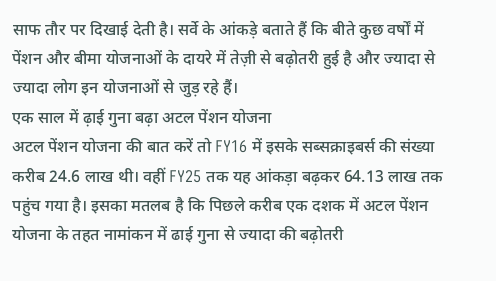साफ तौर पर दिखाई देती है। सर्वे के आंकड़े बताते हैं कि बीते कुछ वर्षों में पेंशन और बीमा योजनाओं के दायरे में तेज़ी से बढ़ोतरी हुई है और ज्यादा से ज्यादा लोग इन योजनाओं से जुड़ रहे हैं।
एक साल में ढ़ाई गुना बढ़ा अटल पेंशन योजना
अटल पेंशन योजना की बात करें तो FY16 में इसके सब्सक्राइबर्स की संख्या करीब 24.6 लाख थी। वहीं FY25 तक यह आंकड़ा बढ़कर 64.13 लाख तक पहुंच गया है। इसका मतलब है कि पिछले करीब एक दशक में अटल पेंशन योजना के तहत नामांकन में ढाई गुना से ज्यादा की बढ़ोतरी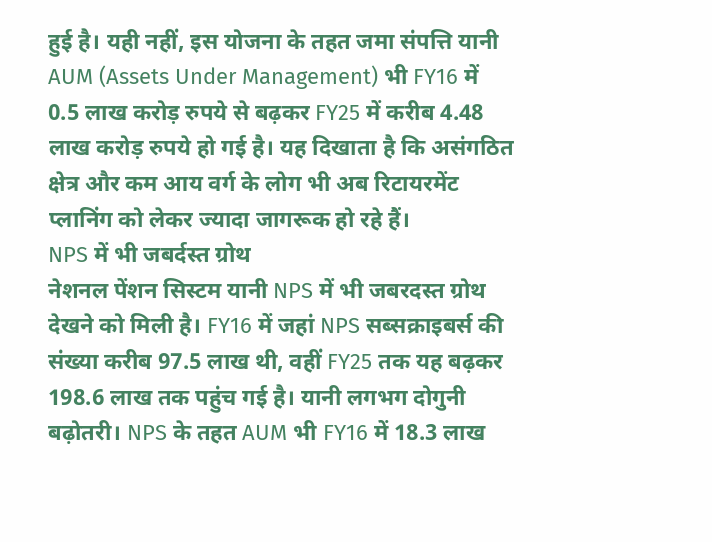हुई है। यही नहीं, इस योजना के तहत जमा संपत्ति यानी AUM (Assets Under Management) भी FY16 में 0.5 लाख करोड़ रुपये से बढ़कर FY25 में करीब 4.48 लाख करोड़ रुपये हो गई है। यह दिखाता है कि असंगठित क्षेत्र और कम आय वर्ग के लोग भी अब रिटायरमेंट प्लानिंग को लेकर ज्यादा जागरूक हो रहे हैं।
NPS में भी जबर्दस्त ग्रोथ
नेशनल पेंशन सिस्टम यानी NPS में भी जबरदस्त ग्रोथ देखने को मिली है। FY16 में जहां NPS सब्सक्राइबर्स की संख्या करीब 97.5 लाख थी, वहीं FY25 तक यह बढ़कर 198.6 लाख तक पहुंच गई है। यानी लगभग दोगुनी बढ़ोतरी। NPS के तहत AUM भी FY16 में 18.3 लाख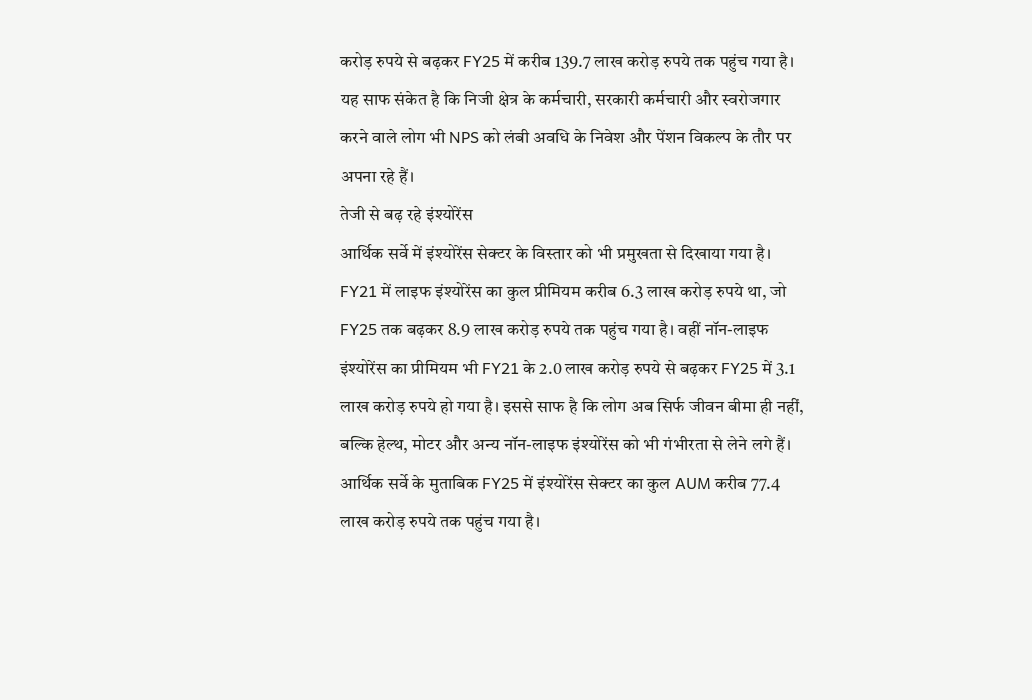करोड़ रुपये से बढ़कर FY25 में करीब 139.7 लाख करोड़ रुपये तक पहुंच गया है। यह साफ संकेत है कि निजी क्षेत्र के कर्मचारी, सरकारी कर्मचारी और स्वरोजगार करने वाले लोग भी NPS को लंबी अवधि के निवेश और पेंशन विकल्प के तौर पर अपना रहे हैं।
तेजी से बढ़ रहे इंश्योरेंस
आर्थिक सर्वे में इंश्योरेंस सेक्टर के विस्तार को भी प्रमुखता से दिखाया गया है। FY21 में लाइफ इंश्योरेंस का कुल प्रीमियम करीब 6.3 लाख करोड़ रुपये था, जो FY25 तक बढ़कर 8.9 लाख करोड़ रुपये तक पहुंच गया है। वहीं नॉन-लाइफ इंश्योरेंस का प्रीमियम भी FY21 के 2.0 लाख करोड़ रुपये से बढ़कर FY25 में 3.1 लाख करोड़ रुपये हो गया है। इससे साफ है कि लोग अब सिर्फ जीवन बीमा ही नहीं, बल्कि हेल्थ, मोटर और अन्य नॉन-लाइफ इंश्योरेंस को भी गंभीरता से लेने लगे हैं।
आर्थिक सर्वे के मुताबिक FY25 में इंश्योरेंस सेक्टर का कुल AUM करीब 77.4 लाख करोड़ रुपये तक पहुंच गया है।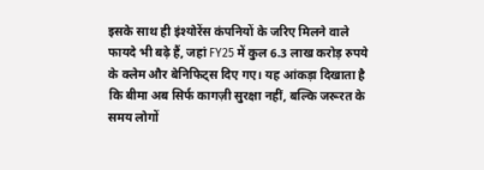इसके साथ ही इंश्योरेंस कंपनियों के जरिए मिलने वाले फायदे भी बढ़े हैं, जहां FY25 में कुल 6.3 लाख करोड़ रुपये के क्लेम और बेनिफिट्स दिए गए। यह आंकड़ा दिखाता है कि बीमा अब सिर्फ कागज़ी सुरक्षा नहीं, बल्कि जरूरत के समय लोगों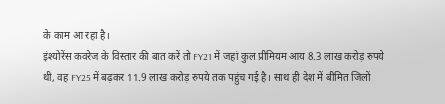के काम आ रहा है।
इंश्योरेंस कवरेज के विस्तार की बात करें तो FY21 में जहां कुल प्रीमियम आय 8.3 लाख करोड़ रुपये थी, वह FY25 में बढ़कर 11.9 लाख करोड़ रुपये तक पहुंच गई है। साथ ही देश में बीमित जिलों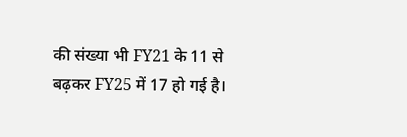की संख्या भी FY21 के 11 से बढ़कर FY25 में 17 हो गई है।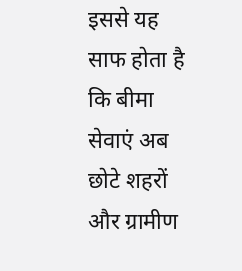इससे यह साफ होता है कि बीमा सेवाएं अब छोटे शहरों और ग्रामीण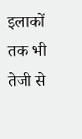इलाकों तक भी तेजी से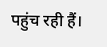पहुंच रही हैं।